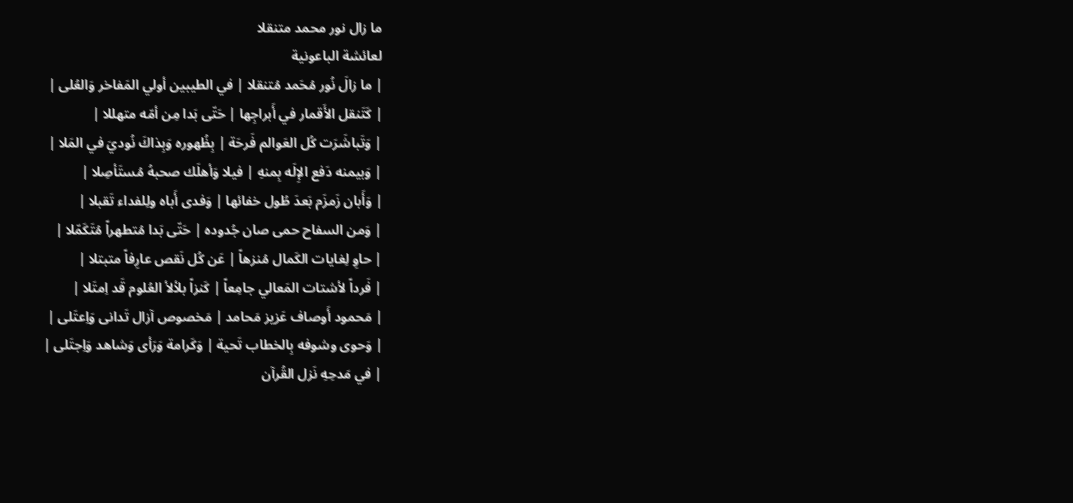ما زال نور محمد متنقلا
لعائشة الباعونية
| ما زالَ نُور مُحَمد مُتنقلا | في الطيبين أولي المَفاخر وَالعُلى |
| كَتَنقل الأَقمار في أَبراجِها | حَتّى بَدا مِن أمّه متهللا |
| وَتَباشَرَت كُل العَوالم فَرحَة | بِظُهوره وَبِذاكَ نُوديَ في المَلا |
| وَبيمنه دَفع الإِلَه بِمنهِ | فيلا وَأهلَك صحبهُ مُستَأصِلا |
| وَأَبان زَمزَم بَعدَ طُول خفائها | وَفدى أَباه ولِلفداء تَقبلا |
| وَمن السفاح حمى صان جُدوده | حَتّى بَدا مُتطهراً مُتَكَمّلا |
| حاوِ لِغايات الكَمال مُنزهاً | عَن كُل نَقص عارِفاً متبتلا |
| فَرداً لأشتات المَعالي جامِعاً | كَنزاً بلألأ العُلوم قَد اِمتَلا |
| مَحمود أَوصاف عَزيز مَحامد | مَخصوص آزال تَدانى وَاِعتَلى |
| وَحوى وشوفه بِالخطاب تَحية | وَكَرامة وَرَأى وَشاهد وَاِجتَلى |
| في مَدحِهِ نَزل القُرآن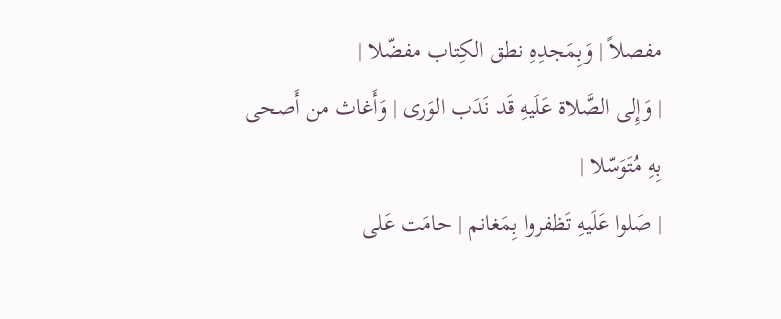مفصلاً | وَبِمَجدِهِ نطق الكِتاب مفضّلا |
| وَإِلى الصَّلاة عَلَيهِ قَد نَدَب الوَرى | وَأَغاث من أَصحى بِهِ مُتَوَسّلا |
| صَلوا عَلَيهِ تَظفروا بِمَغانم | حامَت عَلى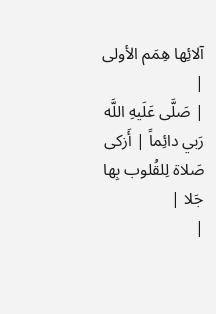آلائِها هِمَم الأولى |
| صَلَّى عَلَيهِ اللَّه رَبي دائِماً | أَزكى صَلاة لِلقُلوب بِها جَلا |
|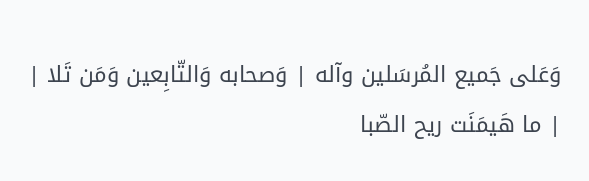وَعَلى جَميع المُرسَلين وآله | وَصحابه وَالتّابِعين وَمَن تَلا |
| ما هَيمَنَت ريح الصّبا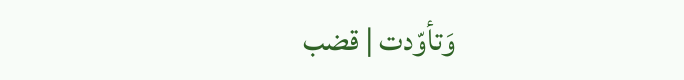وَتأوّدت | قضب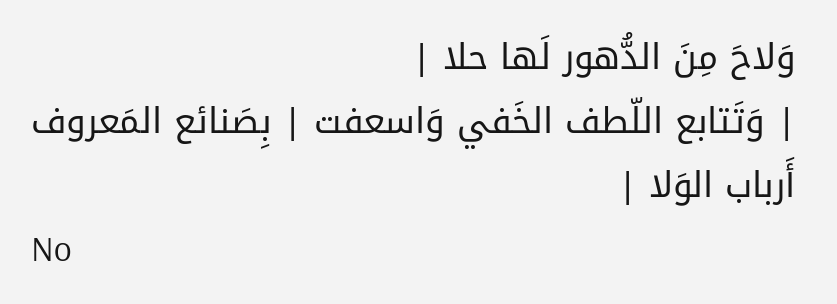وَلاحَ مِنَ الدُّهور لَها حلا |
| وَتَتابع اللّطف الخَفي وَاسعفت | بِصَنائع المَعروف أَرباب الوَلا |
No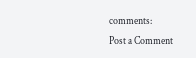comments:
Post a Comment